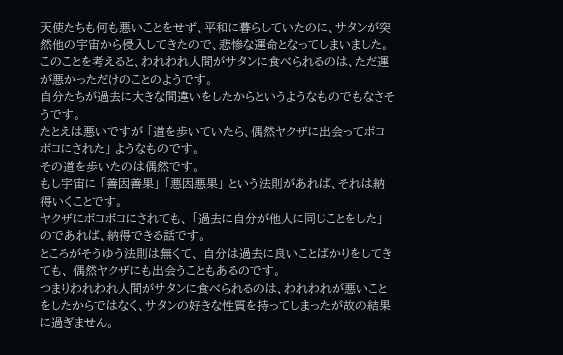天使たちも何も悪いことをせず、平和に暮らしていたのに、サタンが突然他の宇宙から侵入してきたので、悲惨な運命となってしまいました。
このことを考えると、われわれ人間がサタンに食べられるのは、ただ運が悪かっただけのことのようです。
自分たちが過去に大きな間違いをしたからというようなものでもなさそうです。
たとえは悪いですが 「道を歩いていたら、偶然ヤクザに出会ってボコボコにされた」 ようなものです。
その道を歩いたのは偶然です。
もし宇宙に 「善因善果」 「悪因悪果」 という法則があれば、それは納得いくことです。
ヤクザにボコボコにされても、 「過去に自分が他人に同じことをした」 のであれば、納得できる話です。
ところがそうゆう法則は無くて、 自分は過去に良いことばかりをしてきても、 偶然ヤクザにも出会うこともあるのです。
つまりわれわれ人間がサタンに食べられるのは、われわれが悪いことをしたからではなく、サタンの好きな性質を持ってしまったが故の結果に過ぎません。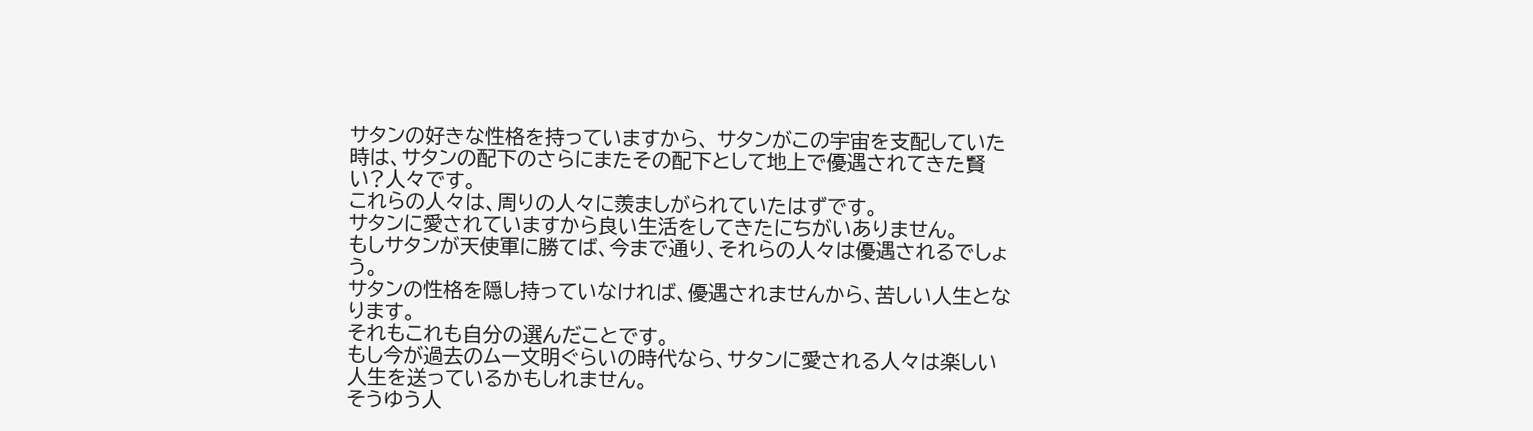サタンの好きな性格を持っていますから、 サタンがこの宇宙を支配していた時は、サタンの配下のさらにまたその配下として地上で優遇されてきた賢い?人々です。
これらの人々は、周りの人々に羨ましがられていたはずです。
サタンに愛されていますから良い生活をしてきたにちがいありません。
もしサタンが天使軍に勝てば、今まで通り、それらの人々は優遇されるでしょう。
サタンの性格を隠し持っていなければ、優遇されませんから、苦しい人生となります。
それもこれも自分の選んだことです。
もし今が過去のムー文明ぐらいの時代なら、サタンに愛される人々は楽しい人生を送っているかもしれません。
そうゆう人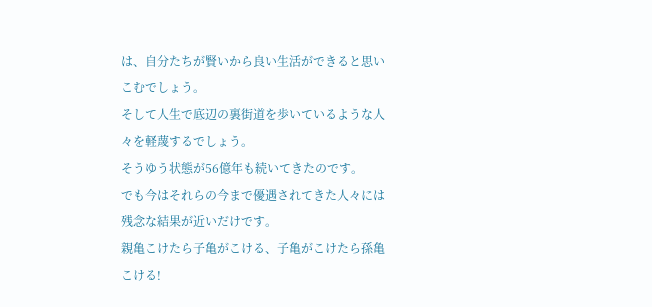は、自分たちが賢いから良い生活ができると思いこむでしょう。
そして人生で底辺の裏街道を歩いているような人々を軽蔑するでしょう。
そうゆう状態が56億年も続いてきたのです。
でも今はそれらの今まで優遇されてきた人々には残念な結果が近いだけです。
親亀こけたら子亀がこける、子亀がこけたら孫亀こける!